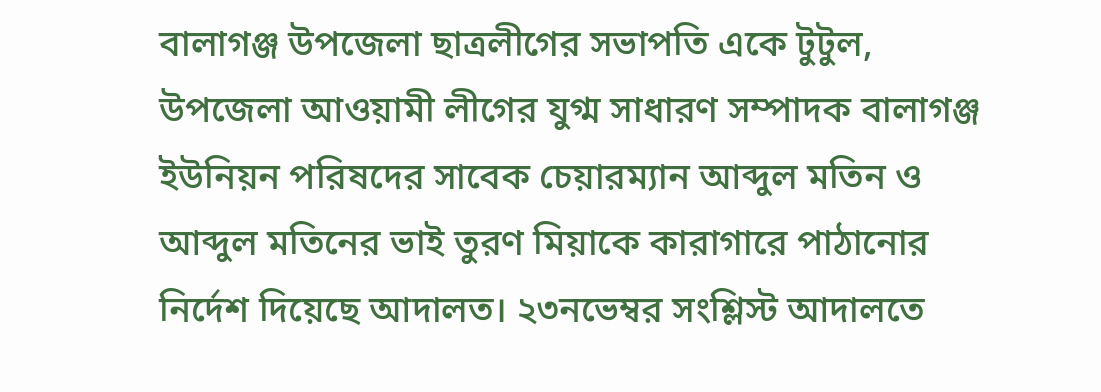বালাগঞ্জ উপজেলা ছাত্রলীগের সভাপতি একে টুটুল, উপজেলা আওয়ামী লীগের যুগ্ম সাধারণ সম্পাদক বালাগঞ্জ ইউনিয়ন পরিষদের সাবেক চেয়ারম্যান আব্দুল মতিন ও আব্দুল মতিনের ভাই তুরণ মিয়াকে কারাগারে পাঠানোর নির্দেশ দিয়েছে আদালত। ২৩নভেম্বর সংশ্লিস্ট আদালতে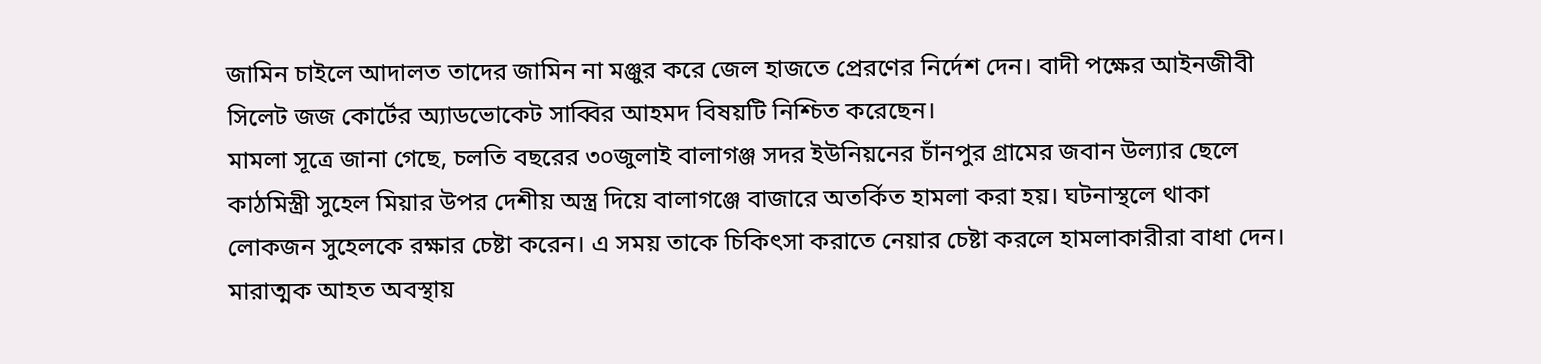জামিন চাইলে আদালত তাদের জামিন না মঞ্জুর করে জেল হাজতে প্রেরণের নির্দেশ দেন। বাদী পক্ষের আইনজীবী সিলেট জজ কোর্টের অ্যাডভোকেট সাব্বির আহমদ বিষয়টি নিশ্চিত করেছেন।
মামলা সূত্রে জানা গেছে, চলতি বছরের ৩০জুলাই বালাগঞ্জ সদর ইউনিয়নের চাঁনপুর গ্রামের জবান উল্যার ছেলে কাঠমিস্ত্রী সুহেল মিয়ার উপর দেশীয় অস্ত্র দিয়ে বালাগঞ্জে বাজারে অতর্কিত হামলা করা হয়। ঘটনাস্থলে থাকা লোকজন সুহেলকে রক্ষার চেষ্টা করেন। এ সময় তাকে চিকিৎসা করাতে নেয়ার চেষ্টা করলে হামলাকারীরা বাধা দেন। মারাত্মক আহত অবস্থায়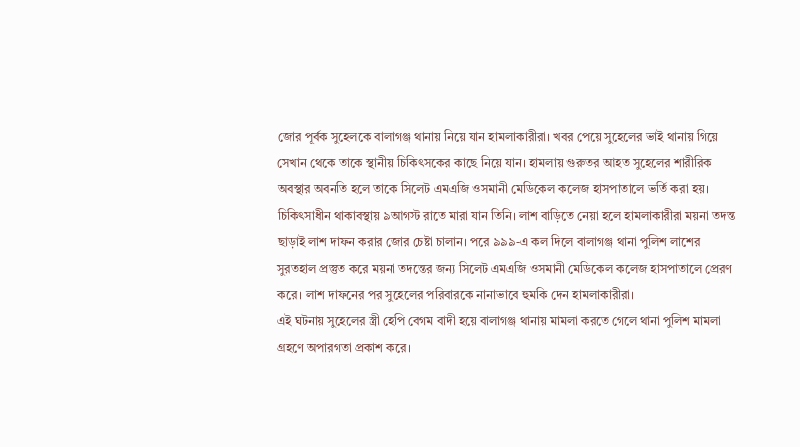জোর পূর্বক সুহেলকে বালাগঞ্জ থানায় নিয়ে যান হামলাকারীরা। খবর পেয়ে সুহেলের ভাই থানায় গিয়ে সেখান থেকে তাকে স্থানীয় চিকিৎসকের কাছে নিয়ে যান। হামলায় গুরুতর আহত সুহেলের শারীরিক অবস্থার অবনতি হলে তাকে সিলেট এমএজি ওসমানী মেডিকেল কলেজ হাসপাতালে ভর্তি করা হয়। চিকিৎসাধীন থাকাবস্থায় ৯আগস্ট রাতে মারা যান তিনি। লাশ বাড়িতে নেয়া হলে হামলাকারীরা ময়না তদন্ত ছাড়াই লাশ দাফন করার জোর চেষ্টা চালান। পরে ৯৯৯-এ কল দিলে বালাগঞ্জ থানা পুলিশ লাশের সুরতহাল প্রস্তুত করে ময়না তদন্তের জন্য সিলেট এমএজি ওসমানী মেডিকেল কলেজ হাসপাতালে প্রেরণ করে। লাশ দাফনের পর সুহেলের পরিবারকে নানাভাবে হুমকি দেন হামলাকারীরা।
এই ঘটনায় সুহেলের স্ত্রী হেপি বেগম বাদী হয়ে বালাগঞ্জ থানায় মামলা করতে গেলে থানা পুলিশ মামলা গ্রহণে অপারগতা প্রকাশ করে।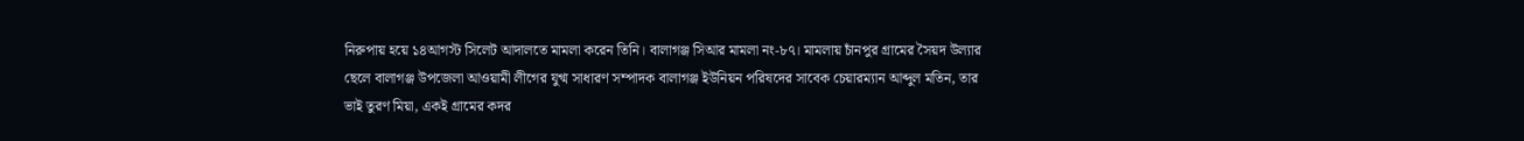নিরুপায় হয়ে ১৪আগস্ট সিলেট আদালতে মামলা করেন তিনি। বালাগঞ্জ সিআর মামলা নং-৮৭। মামলায় চাঁনপুর গ্রামের সৈয়দ উল্যার ছেলে বালাগঞ্জ উপজেলা আওয়ামী লীগের যুগ্ম সাধারণ সম্পাদক বালাগঞ্জ ইউনিয়ন পরিষদের সাবেক চেয়ারম্যান আব্দুল মতিন, তার ভাই তুরণ মিয়া, একই গ্রামের কদর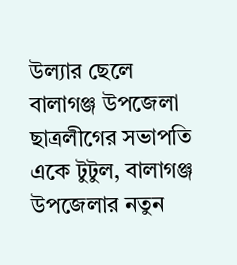উল্যার ছেলে বালাগঞ্জ উপজেলা ছাত্রলীগের সভাপতি একে টুটুল, বালাগঞ্জ উপজেলার নতুন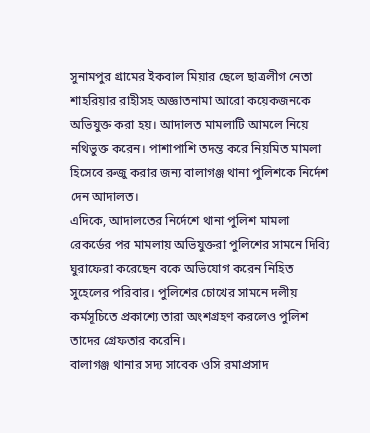সুনামপুর গ্রামের ইকবাল মিয়ার ছেলে ছাত্রলীগ নেতা
শাহরিয়ার রাহীসহ অজ্ঞাতনামা আরো কয়েকজনকে অভিযুক্ত করা হয়। আদালত মামলাটি আমলে নিয়ে নথিভুক্ত করেন। পাশাপাশি তদন্ত করে নিয়মিত মামলা হিসেবে রুজু করার জন্য বালাগঞ্জ থানা পুলিশকে নির্দেশ দেন আদালত।
এদিকে, আদালতের নির্দেশে থানা পুলিশ মামলা রেকর্ডের পর মামলায় অভিযুক্তরা পুলিশের সামনে দিব্যি ঘুরাফেরা করেছেন বকে অভিযোগ করেন নিহিত সুহেলের পরিবার। পুলিশের চোখের সামনে দলীয় কর্মসূচিতে প্রকাশ্যে তারা অংশগ্রহণ করলেও পুলিশ তাদের গ্রেফতার করেনি।
বালাগঞ্জ থানার সদ্য সাবেক ওসি রমাপ্রসাদ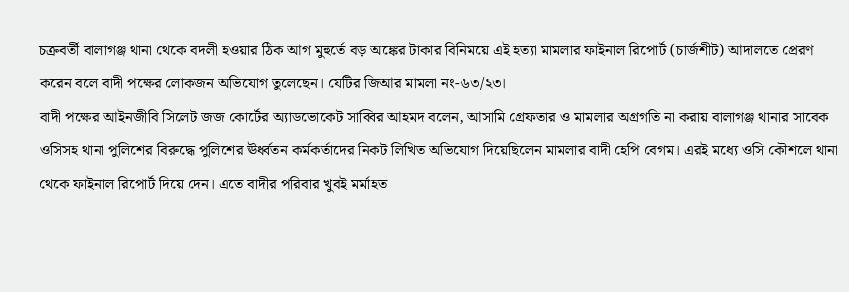চক্রবর্তী বালাগঞ্জ থানা থেকে বদলী হওয়ার ঠিক আগ মুহুর্তে বড় অঙ্কের টাকার বিনিময়ে এই হত্যা মামলার ফাইনাল রিপোর্ট (চার্জশীট) আদালতে প্রেরণ করেন বলে বাদী পক্ষের লোকজন অভিযোগ তুলেছেন। যেটির জিআর মামলা নং-৬৩/২৩।
বাদী পক্ষের আইনজীবি সিলেট জজ কোর্টের অ্যাডভোকেট সাব্বির আহমদ বলেন, আসামি গ্রেফতার ও মামলার অগ্রগতি না করায় বালাগঞ্জ থানার সাবেক ওসিসহ থানা পুলিশের বিরুদ্ধে পুলিশের ঊর্ধ্বতন কর্মকর্তাদের নিকট লিখিত অভিযোগ দিয়েছিলেন মামলার বাদী হেপি বেগম। এরই মধ্যে ওসি কৌশলে থানা থেকে ফাইনাল রিপোর্ট দিয়ে দেন। এতে বাদীর পরিবার খুবই মর্মাহত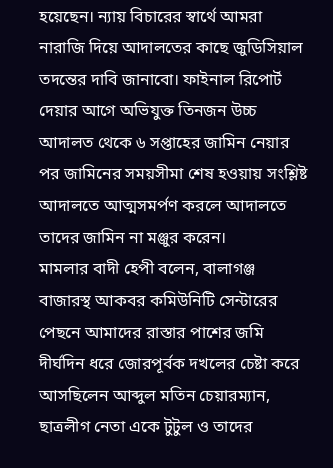হয়েছেন। ন্যায় বিচারের স্বার্থে আমরা নারাজি দিয়ে আদালতের কাছে জুডিসিয়াল তদন্তের দাবি জানাবো। ফাইনাল রিপোর্ট দেয়ার আগে অভিযুক্ত তিনজন উচ্চ আদালত থেকে ৬ সপ্তাহের জামিন নেয়ার পর জামিনের সময়সীমা শেষ হওয়ায় সংশ্লিষ্ট আদালতে আত্মসমর্পণ করলে আদালতে তাদের জামিন না মঞ্জুর করেন।
মামলার বাদী হেপী বলেন, বালাগঞ্জ বাজারস্থ আকবর কমিউনিটি সেন্টারের পেছনে আমাদের রাস্তার পাশের জমি দীর্ঘদিন ধরে জোরপূর্বক দখলের চেষ্টা করে আসছিলেন আব্দুল মতিন চেয়ারম্যান, ছাত্রলীগ নেতা একে টুটুল ও তাদের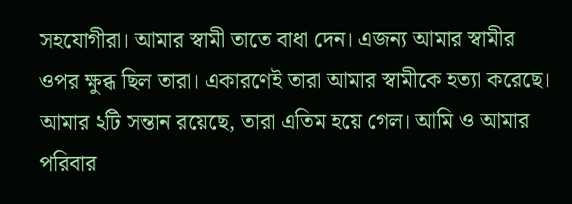সহযোগীরা। আমার স্বামী তাতে বাধা দেন। এজন্য আমার স্বামীর ওপর ক্ষুব্ধ ছিল তারা। একারণেই তারা আমার স্বামীকে হত্যা করেছে। আমার ২টি সন্তান রয়েছে, তারা এতিম হয়ে গেল। আমি ও আমার পরিবার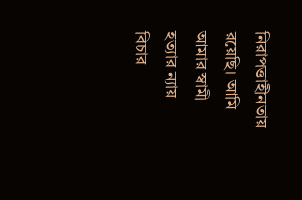নিরাপত্তাহীনতায় রয়েছি। আমি আমার স্বামী হত্যার ন্যায় বিচার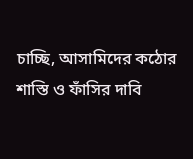চাচ্ছি, আসামিদের কঠোর শাস্তি ও ফাঁসির দাবি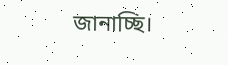জানাচ্ছি।